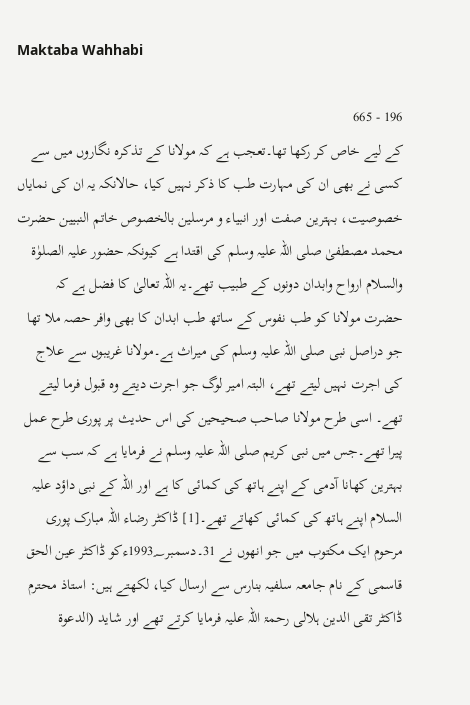Maktaba Wahhabi

196 - 665
کے لیے خاص کر رکھا تھا۔تعجب ہے کہ مولانا کے تذکرہ نگاروں میں سے کسی نے بھی ان کی مہارت طب کا ذکر نہیں کیا، حالانکہ یہ ان کی نمایاں خصوصیت، بہترین صفت اور انبیاء و مرسلین بالخصوص خاتم النبیین حضرت محمد مصطفیٰ صلی اللہ علیہ وسلم کی اقتدا ہے کیونکہ حضور علیہ الصلوٰۃ والسلام ارواح وابدان دونوں کے طبیب تھے۔یہ اللہ تعالیٰ کا فضل ہے کہ حضرت مولانا کو طب نفوس کے ساتھ طب ابدان کا بھی وافر حصہ ملا تھا جو دراصل نبی صلی اللہ علیہ وسلم کی میراث ہے۔مولانا غریبوں سے علاج کی اجرت نہیں لیتے تھے، البتہ امیر لوگ جو اجرت دیتے وہ قبول فرما لیتے تھے۔ اسی طرح مولانا صاحب صحیحین کی اس حدیث پر پوری طرح عمل پیرا تھے۔جس میں نبی کریم صلی اللہ علیہ وسلم نے فرمایا ہے کہ سب سے بہترین کھانا آدمی کے اپنے ہاتھ کی کمائی کا ہے اور اللہ کے نبی داؤد علیہ السلام اپنے ہاتھ کی کمائی کھاتے تھے۔[1] ڈاکٹر رضاء اللہ مبارک پوری مرحوم ایک مکتوب میں جو انھوں نے 31۔دسمبر1993؁ءکو ڈاکٹر عین الحق قاسمی کے نام جامعہ سلفیہ بنارس سے ارسال کیا، لکھتے ہیں: استاذ محترم ڈاکٹر تقی الدین ہلالی رحمۃ اللہ علیہ فرمایا کرتے تھے اور شاید (الدعوة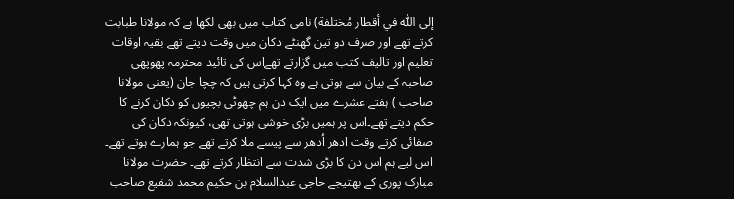إلى اللّٰه في أقطار مُختلفة) نامی کتاب میں بھی لکھا ہے کہ مولانا طبابت کرتے تھے اور صرف دو تین گھنٹے دکان میں وقت دیتے تھے بقیہ اوقات تعلیم اور تالیف کتب میں گزارتے تھےاس کی تائید محترمہ پھوپھی صاحبہ کے بیان سے ہوتی ہے وہ کہا کرتی ہیں کہ چچا جان (یعنی مولانا صاحب ) ہفتے عشرے میں ایک دن ہم چھوٹی بچیوں کو دکان کرنے کا حکم دیتے تھے۔اس پر ہمیں بڑی خوشی ہوتی تھی، کیونکہ دکان کی صفائی کرتے وقت ادھر اُدھر سے پیسے ملا کرتے تھے جو ہمارے ہوتے تھے۔ اس لیے ہم اس دن کا بڑی شدت سے انتظار کرتے تھے۔ حضرت مولانا مبارک پوری کے بھتیجے حاجی عبدالسلام بن حکیم محمد شفیع صاحب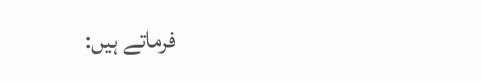فرماتے ہیں: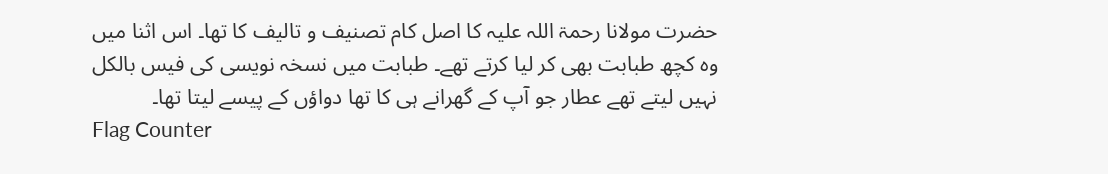حضرت مولانا رحمۃ اللہ علیہ کا اصل کام تصنیف و تالیف کا تھا۔ اس اثنا میں وہ کچھ طبابت بھی کر لیا کرتے تھے۔ طبابت میں نسخہ نویسی کی فیس بالکل نہیں لیتے تھے عطار جو آپ کے گھرانے ہی کا تھا دواؤں کے پیسے لیتا تھا۔
Flag Counter